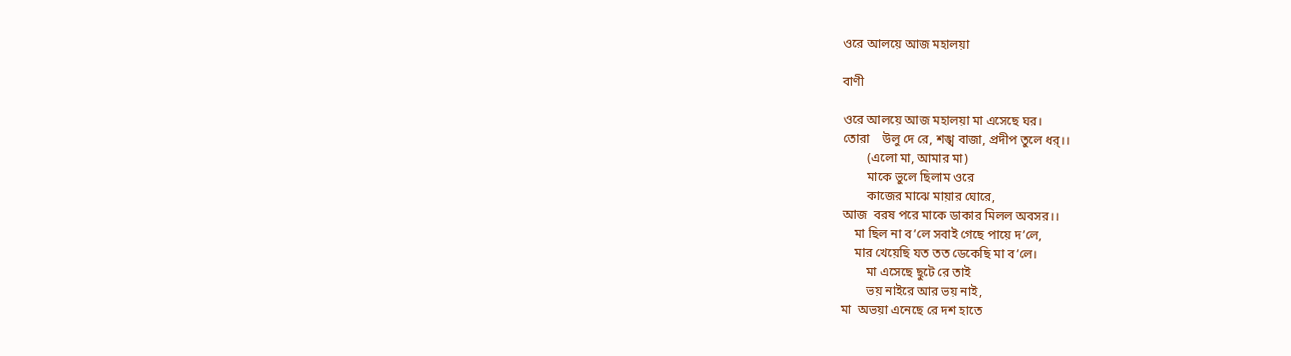ওরে আলয়ে আজ মহালয়া

বাণী

ওরে আলয়ে আজ মহালয়া মা এসেছে ঘর।
তোরা    উলু দে রে, শঙ্খ বাজা, প্রদীপ তুলে ধর্‌।।
        (এলো মা, আমার মা)
        মাকে ভুলে ছিলাম ওরে
        কাজের মাঝে মায়ার ঘোরে,
আজ  বরষ পরে মাকে ডাকার মিলল অবসর।।
    মা ছিল না ব’লে সবাই গেছে পায়ে দ’লে,
    মার খেয়েছি যত তত ডেকেছি মা ব’লে।
        মা এসেছে ছুটে রে তাই
        ভয় নাইরে আর ভয় নাই,
মা  অভয়া এনেছে রে দশ হাতে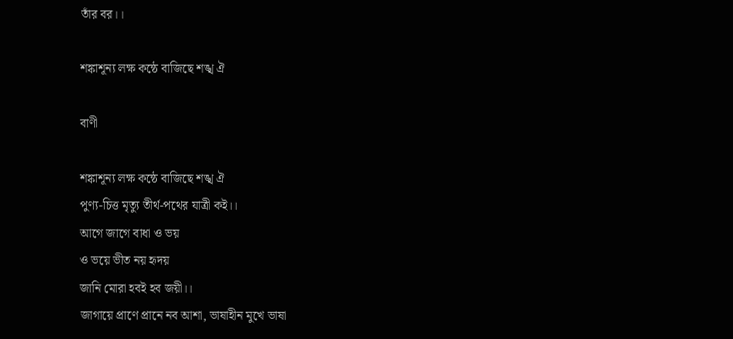তাঁর বর।।

শঙ্কাশূন্য লক্ষ কন্ঠে বাজিছে শঙ্খ ঐ

বাণী

শঙ্কাশূন্য লক্ষ কন্ঠে বাজিছে শঙ্খ ঐ
পুণ্য-চিত্ত মৃত্যু তীর্থ-পথের যাত্রী কই।।
আগে জাগে বাধা ও ভয়
ও ভয়ে ভীত নয় হৃদয়
জানি মোরা হবই হব জয়ী।।
জাগায়ে প্রাণে প্রানে নব আশা, ভাষাহীন মুখে ভাষা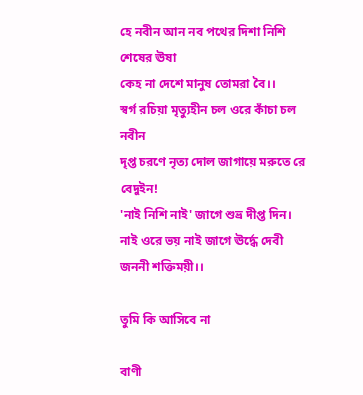হে নবীন আন নব পথের দিশা নিশি শেষের ঊষা
কেহ না দেশে মানুষ তোমরা বৈ।।
স্বর্গ রচিয়া মৃত্যুহীন চল ওরে কাঁচা চল নবীন
দৃপ্ত চরণে নৃত্য দোল জাগায়ে মরুতে রে বেদুইন!
'নাই নিশি নাই' জাগে শুভ্র দীপ্ত দিন।
নাই ওরে ভয় নাই জাগে ঊর্দ্ধে দেবী জননী শক্তিময়ী।।

তুমি কি আসিবে না

বাণী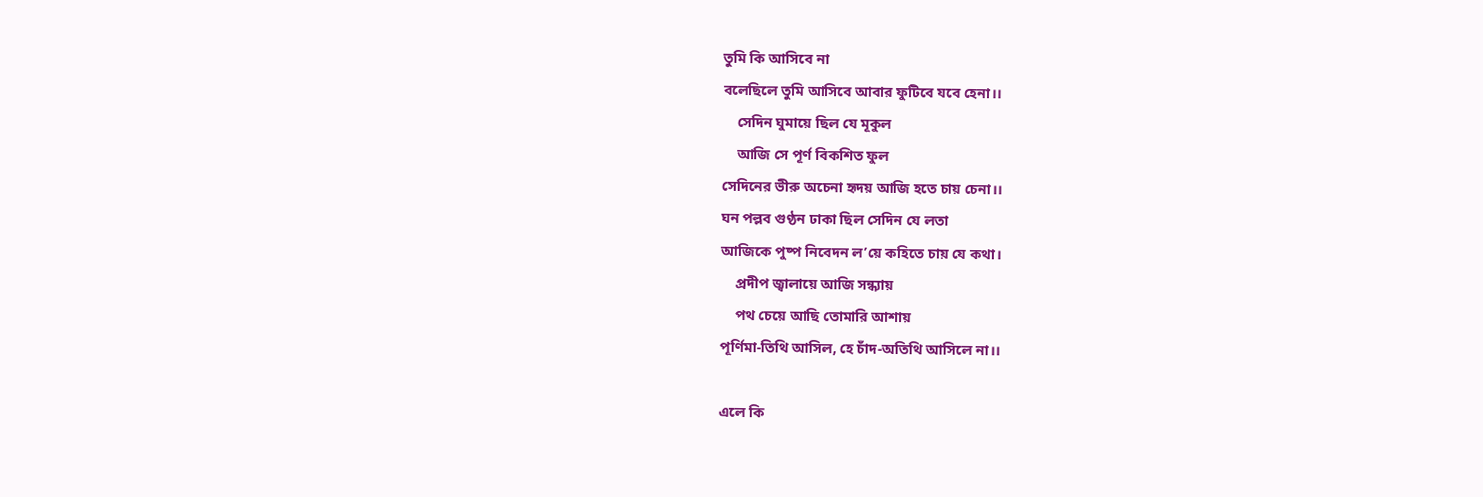তুমি কি আসিবে না
বলেছিলে তুমি আসিবে আবার ফুটিবে যবে হেনা।।
    সেদিন ঘুমায়ে ছিল যে মূকুল
    আজি সে পূর্ণ বিকশিত ফুল
সেদিনের ভীরু অচেনা হৃদয় আজি হতে চায় চেনা।।
ঘন পল্লব গুণ্ঠন ঢাকা ছিল সেদিন যে লতা
আজিকে পুষ্প নিবেদন ল’য়ে কহিতে চায় যে কথা।
    প্রদীপ জ্বালায়ে আজি সন্ধ্যায়
    পথ চেয়ে আছি তোমারি আশায়
পূর্ণিমা-তিথি আসিল, হে চাঁদ-অতিথি আসিলে না।।

এলে কি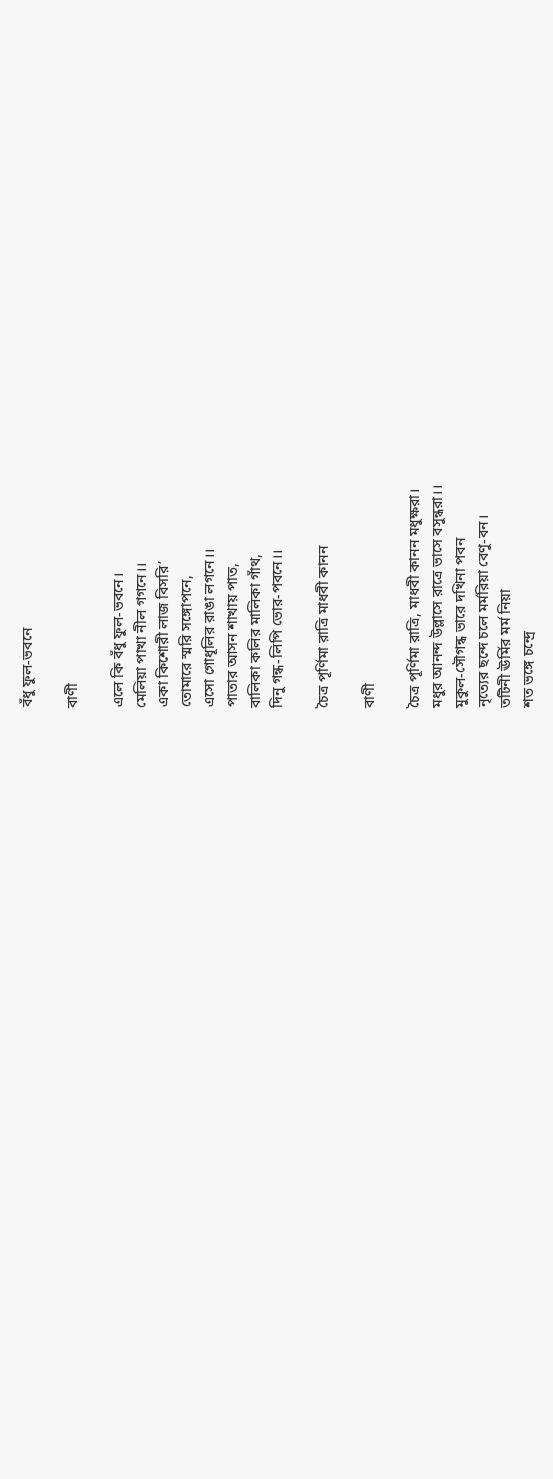বঁধু ফুল-ভবনে

বাণী

এলে কি বঁধু ফুল-ভবনে।
মেলিয়া পাখা নীল গগনে।।
একা কিশোরী লাজ বিসরি’
তোমারে স্মরি সঙ্গোপনে,
এসো গোধূলির রাঙা লগনে।।
পাতার আসন শাখায় পাত,
বালিকা কলির মালিকা গাঁথ,
দিনু গন্ধ-লিপি ভোর-পবনে।।

চৈত্র পূর্ণিমা রাত্রি মাধবী কানন

বাণী

চৈত্র পূর্ণিমা রাত্রি, মাধবী কানন মধুক্ষরা।
মধুর আনন্দ উল্লাসে রাত্রে ভাসে বসুন্ধরা।।
মুকুল-সৌগন্ধ ভারে দখিনা পবন
নৃত্যের ছন্দে চলে মর্মরিয়া বেণু-বন।
তটিনী ঊর্মির মর্ম নিয়া
শত ভঙ্গে চন্দ্রে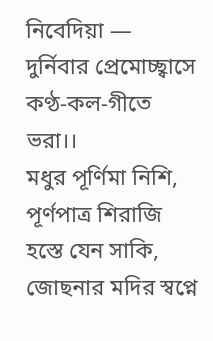নিবেদিয়া —
দুর্নিবার প্রেমোচ্ছ্বাসে কণ্ঠ-কল-গীতে ভরা।।
মধুর পূর্ণিমা নিশি, পূর্ণপাত্র শিরাজি হস্তে যেন সাকি,
জোছনার মদির স্বপ্নে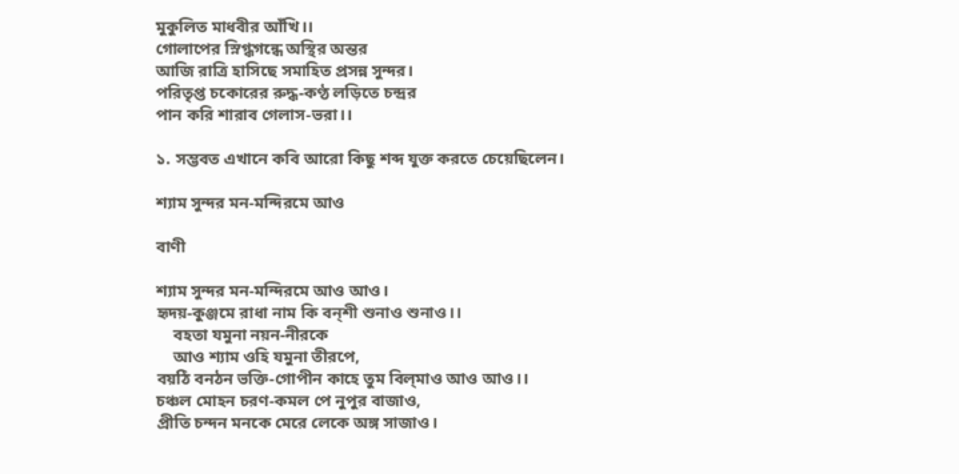মুকুলিত মাধবীর আঁখি।।
গোলাপের স্নিগ্ধগন্ধে অস্থির অন্তর
আজি রাত্রি হাসিছে সমাহিত প্রসন্ন সুন্দর।
পরিতৃপ্ত চকোরের রুদ্ধ-কণ্ঠ লড়িতে চন্দ্রর
পান করি শারাব গেলাস-ভরা।।

১. সম্ভবত এখানে কবি আরো কিছু শব্দ যুক্ত করতে চেয়েছিলেন।

শ্যাম সুন্দর মন-মন্দিরমে আও

বাণী

শ্যাম সুন্দর মন-মন্দিরমে আও আও।
হৃদয়-কুঞ্জমে রাধা নাম কি বন্‌শী শুনাও শুনাও।।
    বহতা যমুনা নয়ন-নীরকে
    আও শ্যাম ওহি যমুনা তীরপে,
বয়ঠি বনঠন ভক্তি-গোপীন কাহে তুম বিল্‌মাও আও আও।।
চঞ্চল মোহন চরণ-কমল পে নুপুর বাজাও,
প্রীতি চন্দন মনকে মেরে লেকে অঙ্গ সাজাও।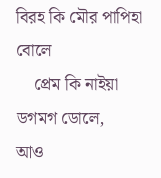বিরহ কি মৌর পাপিহা বোলে
    প্রেম কি নাইয়া ডগমগ ডোলে,
আও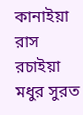কানাইয়া রাস রচাইয়া মধুর সুরত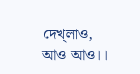দেখ্‌লাও, আও আও।।